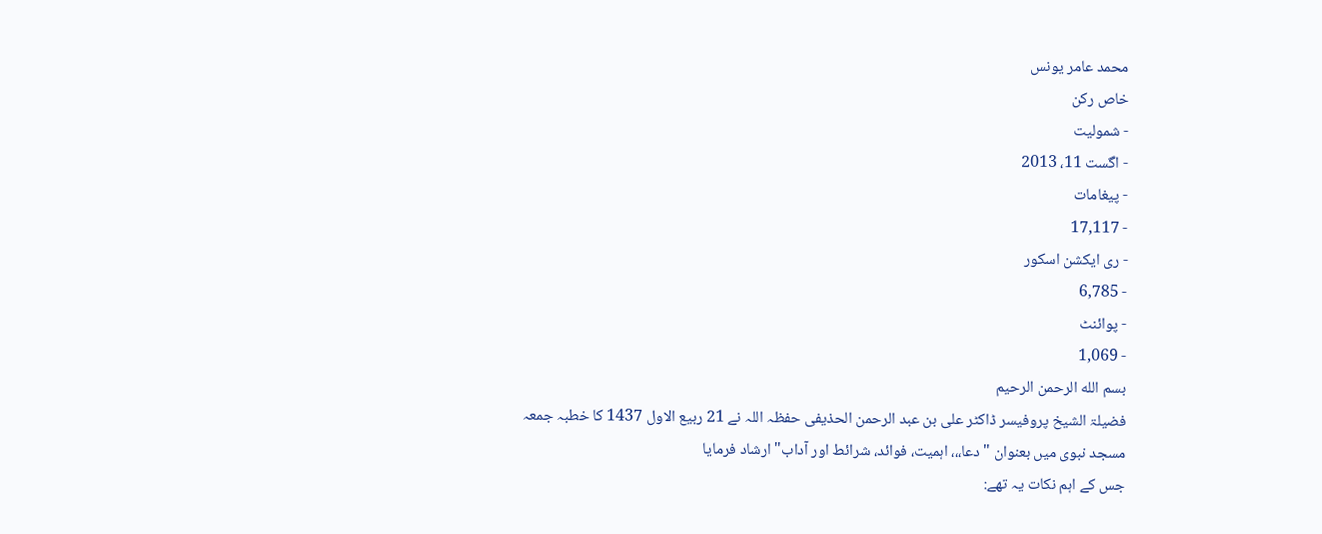محمد عامر یونس
خاص رکن
- شمولیت
- اگست 11، 2013
- پیغامات
- 17,117
- ری ایکشن اسکور
- 6,785
- پوائنٹ
- 1,069
بسم الله الرحمن الرحيم
فضیلۃ الشیخ پروفیسر ڈاکٹر علی بن عبد الرحمن الحذیفی حفظہ اللہ نے 21 ربیع الاول 1437 کا خطبہ جمعہ مسجد نبوی میں بعنوان "دعا،،، اہمیت، فوائد، شرائط اور آداب" ارشاد فرمایا
جس کے اہم نکات یہ تھے: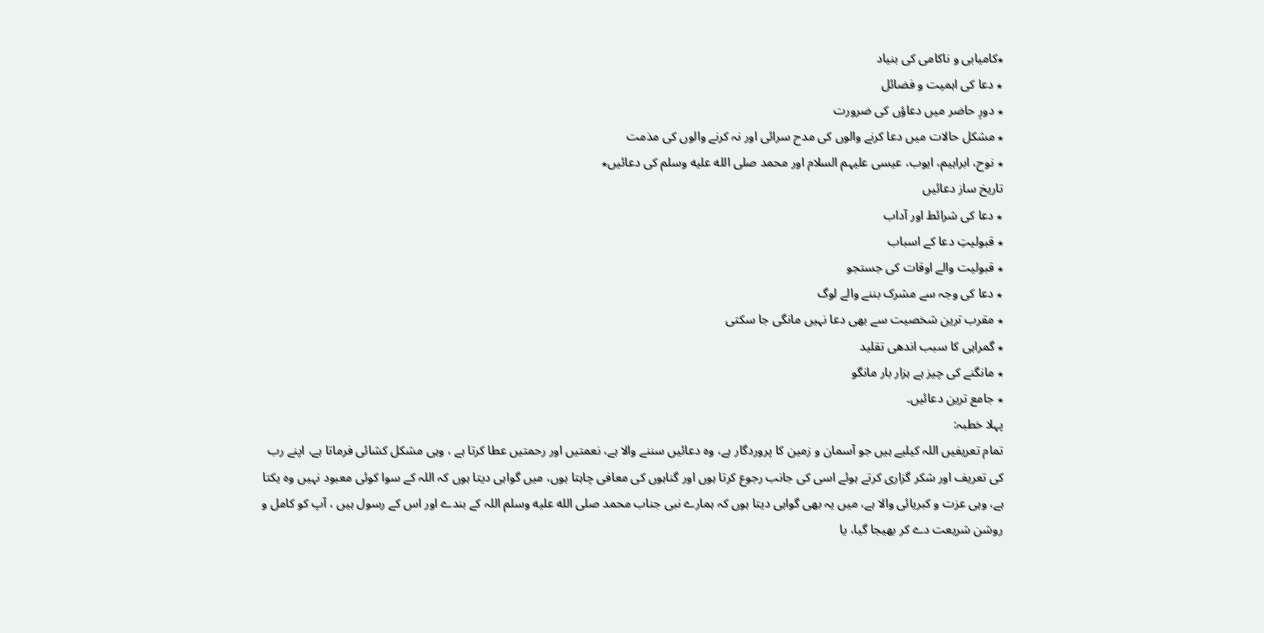٭کامیابی و ناکامی کی بنیاد
٭ دعا کی اہمیت و فضائل
٭ دورِ حاضر میں دعاؤں کی ضرورت
٭ مشکل حالات میں دعا کرنے والوں کی مدح سرائی اور نہ کرنے والوں کی مذمت
٭ نوح، ابراہیم، ایوب، عیسی علیہم السلام اور محمد صلى الله عليه وسلم کی دعائیں٭
تاریخ ساز دعائیں
٭ دعا کی شرائط اور آداب
٭ قبولیتِ دعا کے اسباب
٭ قبولیت والے اوقات کی جستجو
٭ دعا کی وجہ سے مشرک بننے والے لوگ
٭ مقرب ترین شخصیت سے بھی دعا نہیں مانگی جا سکتی
٭ گمراہی کا سبب اندھی تقلید
٭ مانگنے کی چیز ہے ہزار بار مانگو
٭ جامع ترین دعائیں۔
پہلا خطبہ:
تمام تعریفیں اللہ کیلیے ہیں جو آسمان و زمین کا پروردگار ہے، وہ دعائیں سننے والا ہے، نعمتیں اور رحمتیں عطا کرتا ہے ، وہی مشکل کشائی فرماتا ہے، اپنے رب کی تعریف اور شکر گزاری کرتے ہوئے اسی کی جانب رجوع کرتا ہوں اور گناہوں کی معافی چاہتا ہوں، میں گواہی دیتا ہوں کہ اللہ کے سوا کوئی معبود نہیں وہ یکتا ہے، وہی عزت و کبریائی والا ہے، میں یہ بھی گواہی دیتا ہوں کہ ہمارے نبی جناب محمد صلى الله عليه وسلم اللہ کے بندے اور اس کے رسول ہیں ، آپ کو کامل و روشن شریعت دے کر بھیجا گیا، یا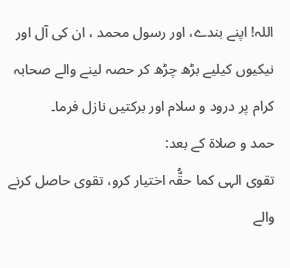اللہ! اپنے بندے، اور رسول محمد ، ان کی آل اور نیکیوں کیلیے بڑھ چڑھ کر حصہ لینے والے صحابہ کرام پر درود و سلام اور برکتیں نازل فرما۔
حمد و صلاۃ کے بعد:
تقوی الہی کما حقُّہ اختیار کرو، تقوی حاصل کرنے والے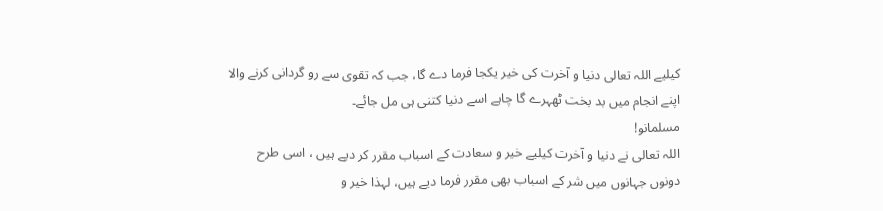کیلیے اللہ تعالی دنیا و آخرت کی خیر یکجا فرما دے گا، جب کہ تقوی سے رو گردانی کرنے والا اپنے انجام میں بد بخت ٹھہرے گا چاہے اسے دنیا کتنی ہی مل جائے۔
مسلمانو!
اللہ تعالی نے دنیا و آخرت کیلیے خیر و سعادت کے اسباب مقرر کر دیے ہیں ، اسی طرح دونوں جہانوں میں شر کے اسباب بھی مقرر فرما دیے ہیں، لہذا خیر و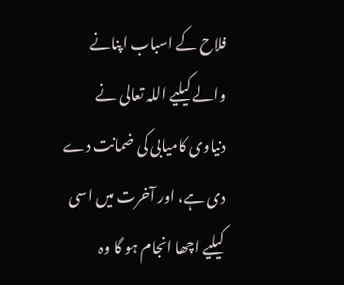فلاح کے اسباب اپنانے والے کیلیے اللہ تعالی نے دنیاوی کامیابی کی ضمانت دے دی ہے، اور آخرت میں اسی کیلیے اچھا انجام ہو گا وہ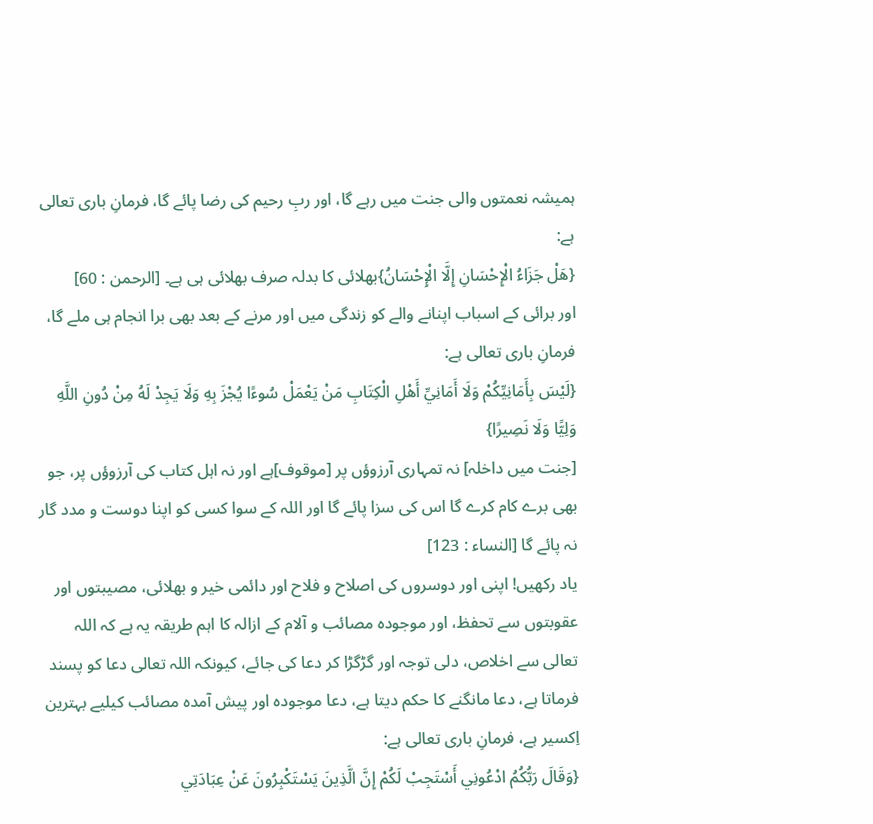ہمیشہ نعمتوں والی جنت میں رہے گا، اور ربِ رحیم کی رضا پائے گا، فرمانِ باری تعالی ہے:
{هَلْ جَزَاءُ الْإِحْسَانِ إِلَّا الْإِحْسَانُ}بھلائی کا بدلہ صرف بھلائی ہی ہے۔ [الرحمن : 60]
اور برائی کے اسباب اپنانے والے کو زندگی میں اور مرنے کے بعد بھی برا انجام ہی ملے گا،
فرمانِ باری تعالی ہے:
{لَيْسَ بِأَمَانِيِّكُمْ وَلَا أَمَانِيِّ أَهْلِ الْكِتَابِ مَنْ يَعْمَلْ سُوءًا يُجْزَ بِهِ وَلَا يَجِدْ لَهُ مِنْ دُونِ اللَّهِ وَلِيًّا وَلَا نَصِيرًا}
[جنت میں داخلہ] نہ تمہاری آرزوؤں پر [موقوف]ہے اور نہ اہل کتاب کی آرزوؤں پر، جو بھی برے کام کرے گا اس کی سزا پائے گا اور اللہ کے سوا کسی کو اپنا دوست و مدد گار نہ پائے گا [النساء : 123]
یاد رکھیں! اپنی اور دوسروں کی اصلاح و فلاح اور دائمی خیر و بھلائی، مصیبتوں اور عقوبتوں سے تحفظ، اور موجودہ مصائب و آلام کے ازالہ کا اہم طریقہ یہ ہے کہ اللہ تعالی سے اخلاص، دلی توجہ اور گڑگڑا کر دعا کی جائے، کیونکہ اللہ تعالی دعا کو پسند فرماتا ہے، دعا مانگنے کا حکم دیتا ہے، دعا موجودہ اور پیش آمدہ مصائب کیلیے بہترین اِکسیر ہے، فرمانِ باری تعالی ہے:
{وَقَالَ رَبُّكُمُ ادْعُونِي أَسْتَجِبْ لَكُمْ إِنَّ الَّذِينَ يَسْتَكْبِرُونَ عَنْ عِبَادَتِي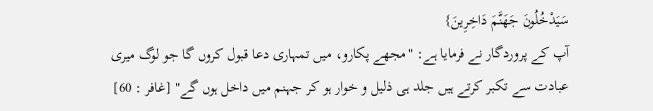سَيَدْخُلُونَ جَهَنَّمَ دَاخِرِينَ}
آپ کے پروردگار نے فرمایا ہے: "مجھے پکارو، میں تمہاری دعا قبول کروں گا جو لوگ میری عبادت سے تکبر کرتے ہیں جلد ہی ذلیل و خوار ہو کر جہنم میں داخل ہوں گے" [غافر : 60]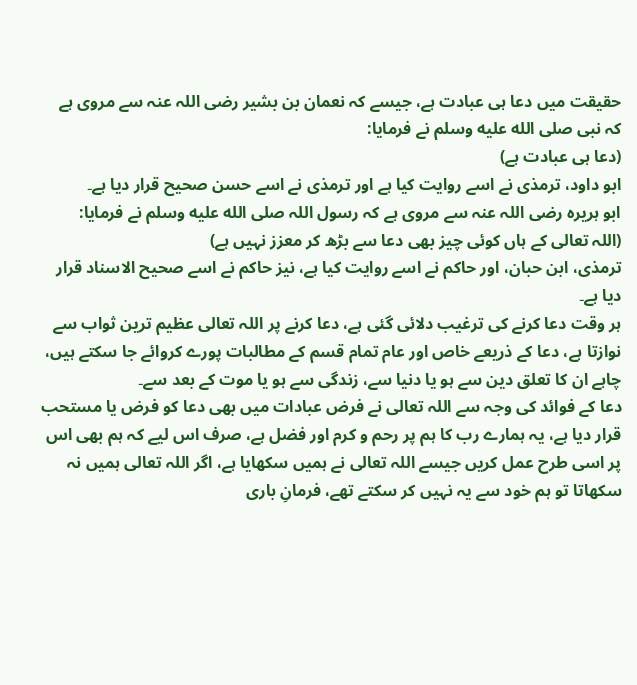حقیقت میں دعا ہی عبادت ہے، جیسے کہ نعمان بن بشیر رضی اللہ عنہ سے مروی ہے کہ نبی صلى الله عليه وسلم نے فرمایا:
(دعا ہی عبادت ہے)
ابو داود، ترمذی نے اسے روایت کیا ہے اور ترمذی نے اسے حسن صحیح قرار دیا ہے۔
ابو ہریرہ رضی اللہ عنہ سے مروی ہے کہ رسول اللہ صلى الله عليه وسلم نے فرمایا:
(اللہ تعالی کے ہاں کوئی چیز بھی دعا سے بڑھ کر معزز نہیں ہے)
ترمذی، ابن حبان، اور حاکم نے اسے روایت کیا ہے، نیز حاکم نے اسے صحیح الاسناد قرار دیا ہے۔
ہر وقت دعا کرنے کی ترغیب دلائی گئی ہے، دعا کرنے پر اللہ تعالی عظیم ترین ثواب سے نوازتا ہے، دعا کے ذریعے خاص اور عام تمام قسم کے مطالبات پورے کروائے جا سکتے ہیں، چاہے ان کا تعلق دین سے ہو یا دنیا سے، زندگی سے ہو یا موت کے بعد سے۔
دعا کے فوائد کی وجہ سے اللہ تعالی نے فرض عبادات میں بھی دعا کو فرض یا مستحب قرار دیا ہے، یہ ہمارے رب کا ہم پر رحم و کرم اور فضل ہے، صرف اس لیے کہ ہم بھی اس پر اسی طرح عمل کریں جیسے اللہ تعالی نے ہمیں سکھایا ہے، اگر اللہ تعالی ہمیں نہ سکھاتا تو ہم خود سے یہ نہیں کر سکتے تھے، فرمانِ باری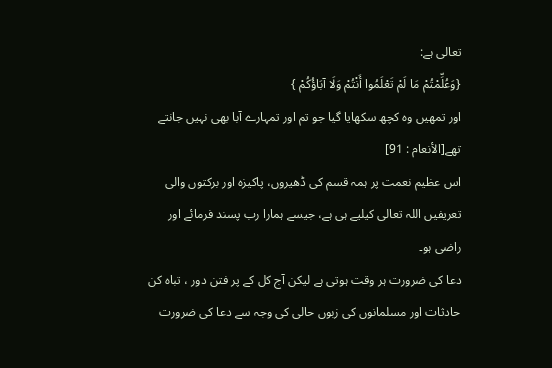تعالی ہے:
{وَعُلِّمْتُمْ مَا لَمْ تَعْلَمُوا أَنْتُمْ وَلَا آبَاؤُكُمْ }
اور تمھیں وہ کچھ سکھایا گیا جو تم اور تمہارے آبا بھی نہیں جانتے تھے[الأنعام : 91]
اس عظیم نعمت پر ہمہ قسم کی ڈھیروں، پاکیزہ اور برکتوں والی تعریفیں اللہ تعالی کیلیے ہی ہے، جیسے ہمارا رب پسند فرمائے اور راضی ہو۔
دعا کی ضرورت ہر وقت ہوتی ہے لیکن آج کل کے پر فتن دور ، تباہ کن حادثات اور مسلمانوں کی زبوں حالی کی وجہ سے دعا کی ضرورت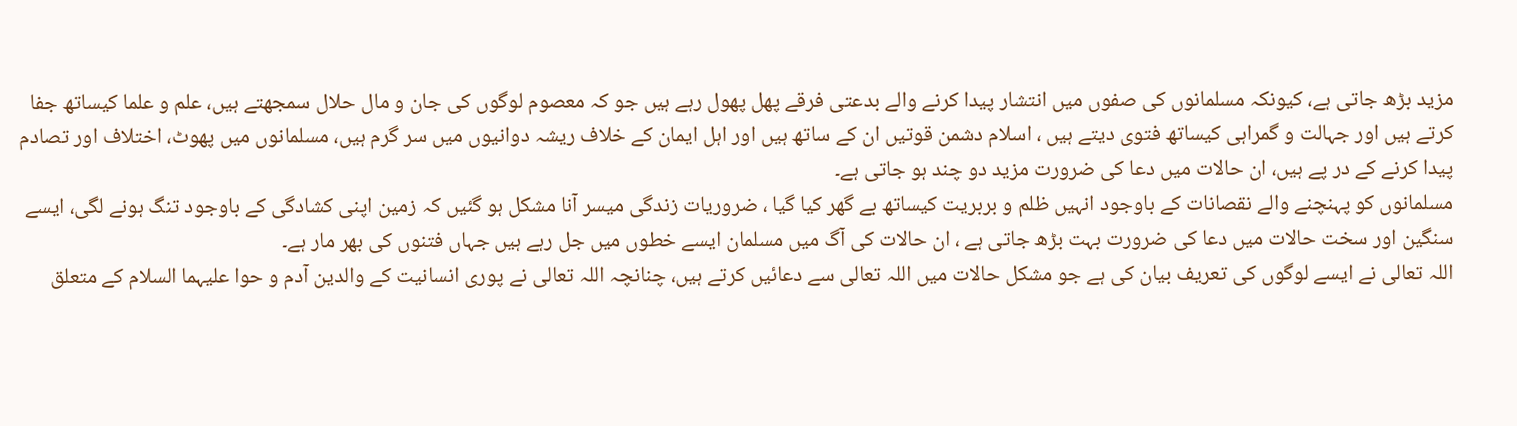مزید بڑھ جاتی ہے، کیونکہ مسلمانوں کی صفوں میں انتشار پیدا کرنے والے بدعتی فرقے پھل پھول رہے ہیں جو کہ معصوم لوگوں کی جان و مال حلال سمجھتے ہیں، علم و علما کیساتھ جفا کرتے ہیں اور جہالت و گمراہی کیساتھ فتوی دیتے ہیں ، اسلام دشمن قوتیں ان کے ساتھ ہیں اور اہل ایمان کے خلاف ریشہ دوانیوں میں سر گرم ہیں، مسلمانوں میں پھوٹ، اختلاف اور تصادم پیدا کرنے کے در پے ہیں، ان حالات میں دعا کی ضرورت مزید دو چند ہو جاتی ہے۔
مسلمانوں کو پہنچنے والے نقصانات کے باوجود انہیں ظلم و بربریت کیساتھ بے گھر کیا گیا ، ضروریات زندگی میسر آنا مشکل ہو گئیں کہ زمین اپنی کشادگی کے باوجود تنگ ہونے لگی، ایسے سنگین اور سخت حالات میں دعا کی ضرورت بہت بڑھ جاتی ہے ، ان حالات کی آگ میں مسلمان ایسے خطوں میں جل رہے ہیں جہاں فتنوں کی بھر مار ہے۔
اللہ تعالی نے ایسے لوگوں کی تعریف بیان کی ہے جو مشکل حالات میں اللہ تعالی سے دعائیں کرتے ہیں، چنانچہ اللہ تعالی نے پوری انسانیت کے والدین آدم و حوا علیہما السلام کے متعلق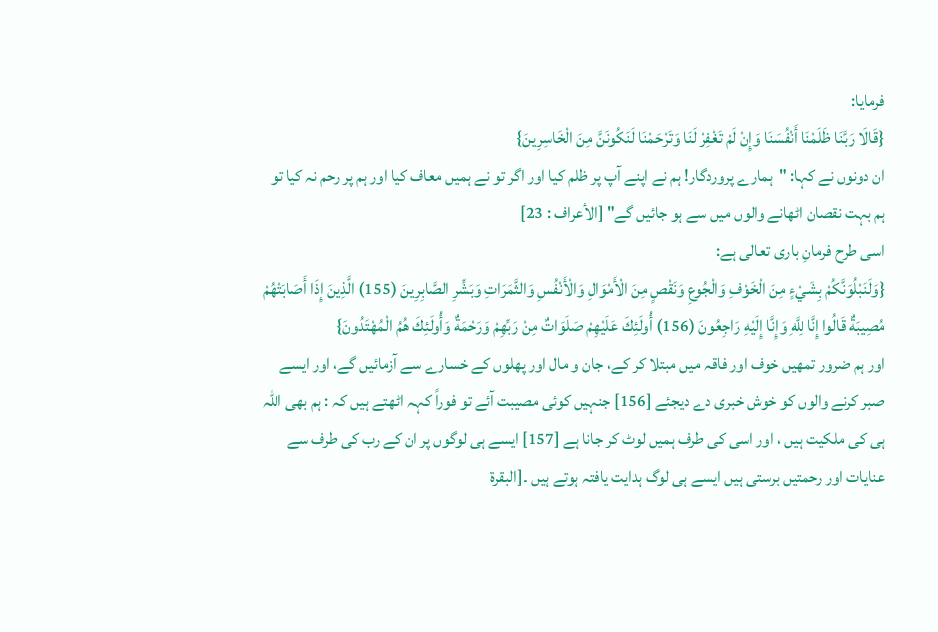فرمایا:
{قَالَا رَبَّنَا ظَلَمْنَا أَنْفُسَنَا وَإِنْ لَمْ تَغْفِرْ لَنَا وَتَرْحَمْنَا لَنَكُونَنَّ مِنَ الْخَاسِرِينَ}
ان دونوں نے کہا: "ہمارے پروردگار! ہم نے اپنے آپ پر ظلم کیا اور اگر تو نے ہمیں معاف کیا اور ہم پر رحم نہ کیا تو ہم بہت نقصان اٹھانے والوں میں سے ہو جائیں گے" [الأعراف : 23]
اسی طرح فرمانِ باری تعالی ہے:
{وَلَنَبْلُوَنَّكُمْ بِشَيْءٍ مِنَ الْخَوْفِ وَالْجُوعِ وَنَقْصٍ مِنَ الْأَمْوَالِ وَالْأَنْفُسِ وَالثَّمَرَاتِ وَبَشِّرِ الصَّابِرِينَ (155) الَّذِينَ إِذَا أَصَابَتْهُمْ مُصِيبَةٌ قَالُوا إِنَّا لِلَّهِ وَإِنَّا إِلَيْهِ رَاجِعُونَ (156) أُولَئِكَ عَلَيْهِمْ صَلَوَاتٌ مِنْ رَبِّهِمْ وَرَحْمَةٌ وَأُولَئِكَ هُمُ الْمُهْتَدُونَ}
اور ہم ضرور تمھیں خوف اور فاقہ میں مبتلا کر کے، جان و مال اور پھلوں کے خسارے سے آزمائیں گے، اور ایسے صبر کرنے والوں کو خوش خبری دے دیجئے [156] جنہیں کوئی مصیبت آئے تو فوراً کہہ اٹھتے ہیں کہ : ہم بھی اللہ ہی کی ملکیت ہیں ، اور اسی کی طرف ہمیں لوٹ کر جانا ہے [157] ایسے ہی لوگوں پر ان کے رب کی طرف سے عنایات اور رحمتیں برستی ہیں ایسے ہی لوگ ہدایت یافتہ ہوتے ہیں ۔[البقرة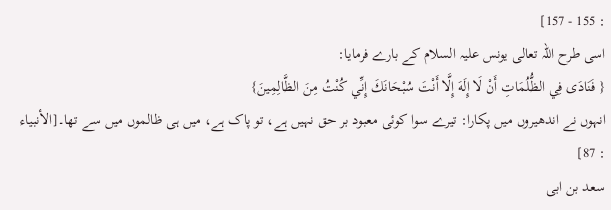: 155 - 157]
اسی طرح اللہ تعالی یونس علیہ السلام کے بارے فرمایا:
{ فَنَادَى فِي الظُّلُمَاتِ أَنْ لَا إِلَهَ إِلَّا أَنْتَ سُبْحَانَكَ إِنِّي كُنْتُ مِنَ الظَّالِمِينَ}
انہوں نے اندھیروں میں پکارا: تیرے سوا کوئی معبود بر حق نہیں ہے، تو پاک ہے، میں ہی ظالموں میں سے تھا۔[الأنبياء : 87]
سعد بن ابی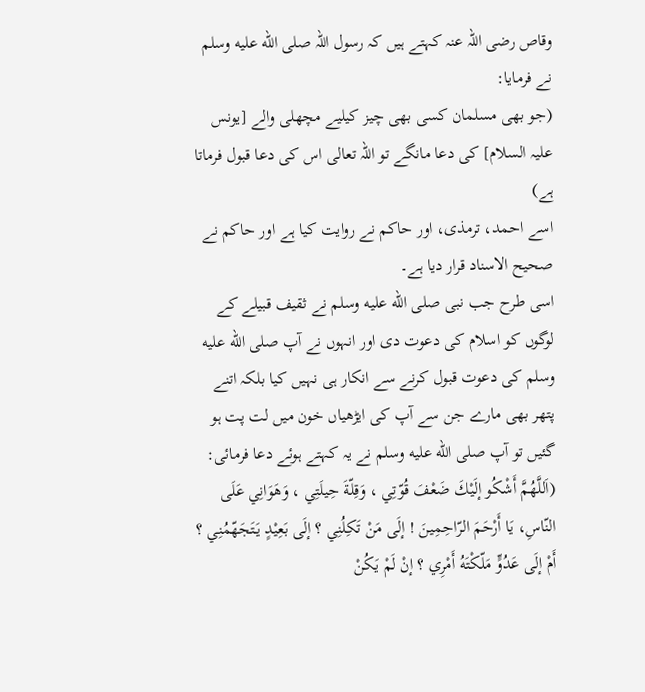وقاص رضی اللہ عنہ کہتے ہیں کہ رسول اللہ صلى الله عليه وسلم نے فرمایا:
(جو بھی مسلمان کسی بھی چیز کیلیے مچھلی والے [یونس علیہ السلام] کی دعا مانگے تو اللہ تعالی اس کی دعا قبول فرماتا ہے)
اسے احمد، ترمذی، اور حاکم نے روایت کیا ہے اور حاکم نے صحیح الاسناد قرار دیا ہے۔
اسی طرح جب نبی صلى الله عليه وسلم نے ثقیف قبیلے کے لوگوں کو اسلام کی دعوت دی اور انہوں نے آپ صلى الله عليه وسلم کی دعوت قبول کرنے سے انکار ہی نہیں کیا بلکہ اتنے پتھر بھی مارے جن سے آپ کی ایڑھیاں خون میں لت پت ہو گئیں تو آپ صلى الله عليه وسلم نے یہ کہتے ہوئے دعا فرمائی:
(اَللَّهُمَّ أَشْكُو إلَيْكَ ضَعْفَ قُوّتِي ، وَقِلّةَ حِيلَتِي ، وَهَوَانِي عَلَى النّاسِ، يَا أَرْحَمَ الرّاحِمِينَ ! إلَى مَنْ تَكِلُنِي ؟ إلَى بَعِيْدٍ يَتَجَهّمُنِي ؟ أَمْ إلَى عَدُوٍّ مَلّكْتَهُ أَمْرِي ؟ إنْ لَمْ يَكُنْ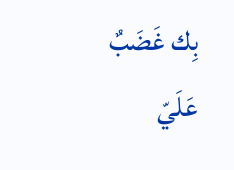بِك غَضَبٌ عَلَيّ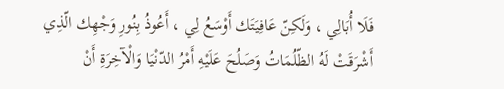فَلَا أُبَالِي ، وَلَكِنّ عَافِيَتَك أَوْسَعُ لِي ، أَعُوذُ بِنُورِ وَجْهِك الّذِي أَشْرَقَتْ لَهُ الظّلُمَاتُ وَصَلُحَ عَلَيْهِ أَمْرُ الدّنْيَا وَالْآخِرَةِ أَنْ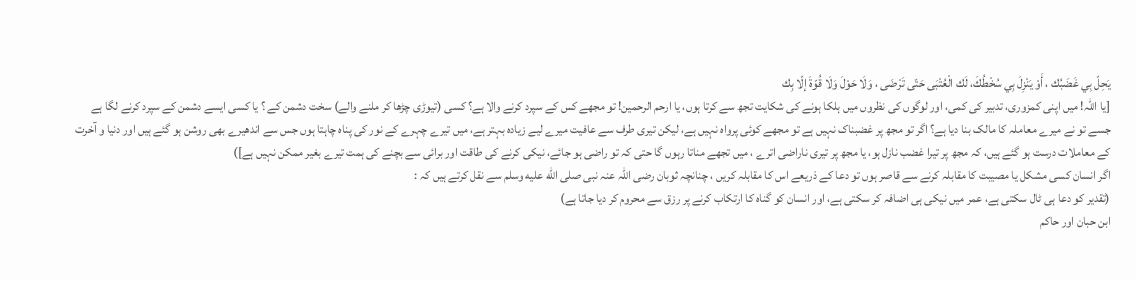يَحِلّ بِي غَضَبُك ، أَوْ يَنْزِلَ بِي سُخْطُكَ، لَك الْعُتْبَى حَتّى تَرْضَى ، وَلَا حَوْلَ وَلَا قُوّةَ إلّا بِك
[یا اللہ! میں اپنی کمزوری، تدبیر کی کمی، اور لوگوں کی نظروں میں ہلکا ہونے کی شکایت تجھ سے کرتا ہوں، یا ارحم الرحمین! تو مجھے کس کے سپرد کرنے والا ہے؟ کسی (تیوڑی چڑھا کر ملنے والے) سخت دشمن کے ؟ یا کسی ایسے دشمن کے سپرد کرنے لگا ہے جسے تو نے میرے معاملہ کا مالک بنا دیا ہے؟ اگر تو مجھ پر غضبناک نہیں ہے تو مجھے کوئی پرواہ نہیں ہے، لیکن تیری طرف سے عافیت میرے لیے زیادہ بہتر ہے، میں تیرے چہرے کے نور کی پناہ چاہتا ہوں جس سے اندھیرے بھی روشن ہو گئے ہیں اور دنیا و آخرت کے معاملات درست ہو گئے ہیں، کہ مجھ پر تیرا غضب نازل ہو، یا مجھ پر تیری ناراضی اترے ، میں تجھے مناتا رہوں گا حتی کہ تو راضی ہو جائے، نیکی کرنے کی طاقت اور برائی سے بچنے کی ہمت تیرے بغیر ممکن نہیں ہے])
اگر انسان کسی مشکل یا مصیبت کا مقابلہ کرنے سے قاصر ہوں تو دعا کے ذریعے اس کا مقابلہ کریں ، چنانچہ ثوبان رضی اللہ عنہ نبی صلى الله عليه وسلم سے نقل کرتے ہیں کہ :
(تقدیر کو دعا ہی ٹال سکتی ہے، عمر میں نیکی ہی اضافہ کر سکتی ہے، اور انسان کو گناہ کا ارتکاب کرنے پر رزق سے محروم کر دیا جاتا ہے)
ابن حبان اور حاکم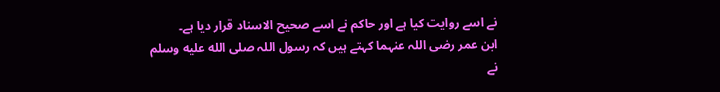نے اسے روایت کیا ہے اور حاکم نے اسے صحیح الاسناد قرار دیا ہے۔
ابن عمر رضی اللہ عنہما کہتے ہیں کہ رسول اللہ صلى الله عليه وسلم نے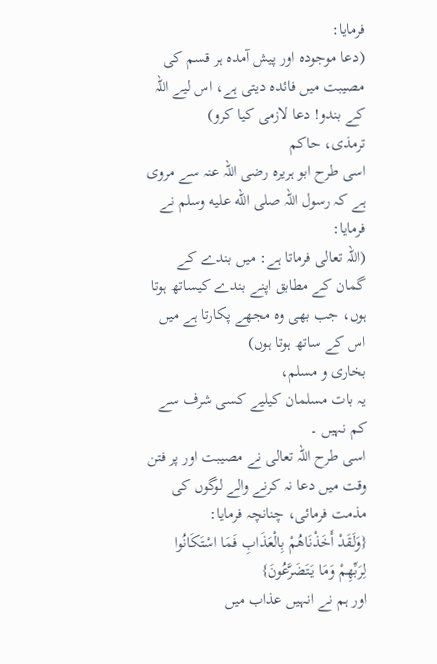فرمایا:
(دعا موجودہ اور پیش آمدہ ہر قسم کی مصیبت میں فائدہ دیتی ہے، اس لیے اللہ کے بندو! دعا لازمی کیا کرو)
ترمذی، حاکم
اسی طرح ابو ہریرہ رضی اللہ عنہ سے مروی ہے کہ رسول اللہ صلى الله عليه وسلم نے فرمایا:
(اللہ تعالی فرماتا ہے: میں بندے کے گمان کے مطابق اپنے بندے کیساتھ ہوتا ہوں، جب بھی وہ مجھے پکارتا ہے میں اس کے ساتھ ہوتا ہوں)
بخاری و مسلم،
یہ بات مسلمان کیلیے کسی شرف سے کم نہیں ۔
اسی طرح اللہ تعالی نے مصیبت اور پر فتن وقت میں دعا نہ کرنے والے لوگوں کی مذمت فرمائی، چنانچہ فرمایا:
{وَلَقَدْ أَخَذْنَاهُمْ بِالْعَذَابِ فَمَا اسْتَكَانُوا لِرَبِّهِمْ وَمَا يَتَضَرَّعُونَ}
اور ہم نے انہیں عذاب میں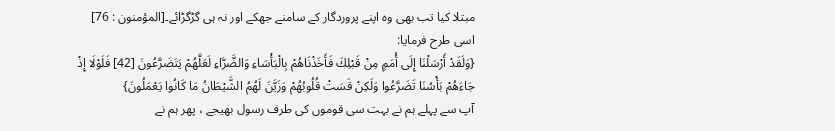مبتلا کیا تب بھی وہ اپنے پروردگار کے سامنے جھکے اور نہ ہی گڑگڑائے۔[المؤمنون : 76]
اسی طرح فرمایا:
{وَلَقَدْ أَرْسَلْنَا إِلَى أُمَمٍ مِنْ قَبْلِكَ فَأَخَذْنَاهُمْ بِالْبَأْسَاءِ وَالضَّرَّاءِ لَعَلَّهُمْ يَتَضَرَّعُونَ [42] فَلَوْلَا إِذْ جَاءَهُمْ بَأْسُنَا تَضَرَّعُوا وَلَكِنْ قَسَتْ قُلُوبُهُمْ وَزَيَّنَ لَهُمُ الشَّيْطَانُ مَا كَانُوا يَعْمَلُونَ}
آپ سے پہلے ہم نے بہت سی قوموں کی طرف رسول بھیجے ، پھر ہم نے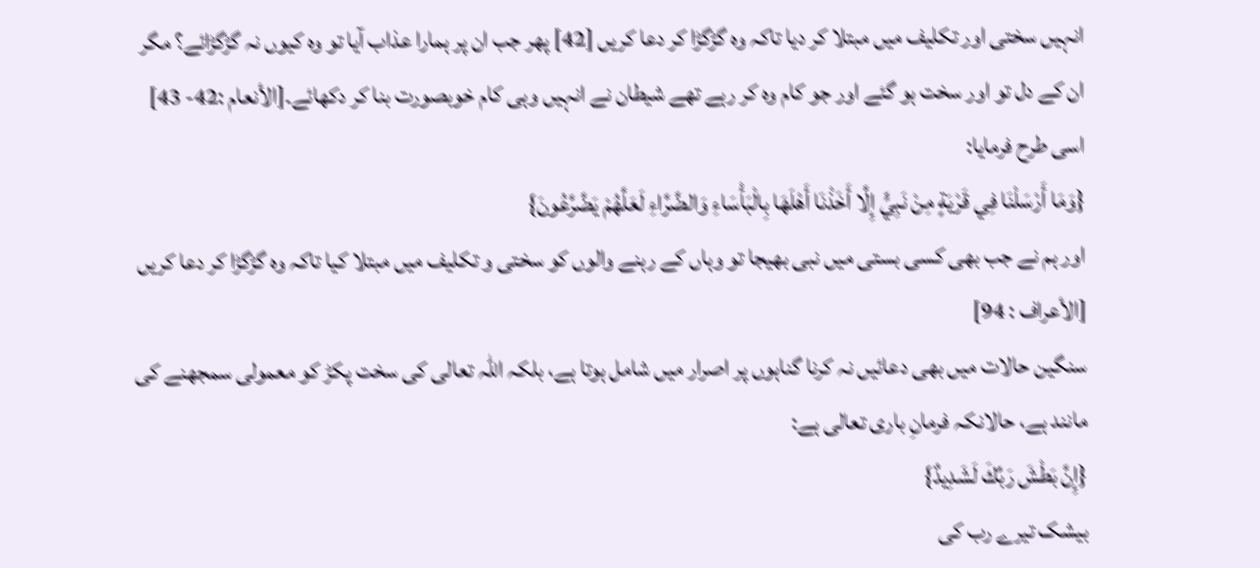انہیں سختی اور تکلیف میں مبتلا کر دیا تاکہ وہ گڑگڑا کر دعا کریں [42] پھر جب ان پر ہمارا عذاب آیا تو وہ کیوں نہ گڑگڑائے؟ مگر ان کے دل تو اور سخت ہو گئے اور جو کام وہ کر رہے تھے شیطان نے انہیں وہی کام خوبصورت بنا کر دکھائے۔[الأنعام :42- 43]
اسی طرح فرمایا:
{وَمَا أَرْسَلْنَا فِي قَرْيَةٍ مِنْ نَبِيٍّ إِلَّا أَخَذْنَا أَهْلَهَا بِالْبَأْسَاءِ وَالضَّرَّاءِ لَعَلَّهُمْ يَضَّرَّعُونَ}
اور ہم نے جب بھی کسی بستی میں نبی بھیجا تو وہاں کے رہنے والوں کو سختی و تکلیف میں مبتلا کیا تاکہ وہ گڑگڑا کر دعا کریں [الأعراف : 94]
سنگین حالات میں بھی دعائیں نہ کرنا گناہوں پر اصرار میں شامل ہوتا ہے، بلکہ اللہ تعالی کی سخت پکڑ کو معمولی سمجھنے کی مانند ہے، حالانکہ فرمانِ باری تعالی ہے:
{إِنَّ بَطْشَ رَبِّكَ لَشَدِيدٌ}
بیشک تیرے رب کی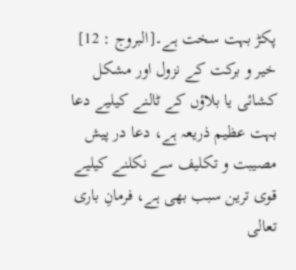پکڑ بہت سخت ہے۔[البروج : 12]
خیر و برکت کے نزول اور مشکل کشائی یا بلاؤں کے ٹالنے کیلیے دعا بہت عظیم ذریعہ ہے، دعا در پیش مصیبت و تکلیف سے نکلنے کیلیے قوی ترین سبب بھی ہے، فرمانِ باری تعالی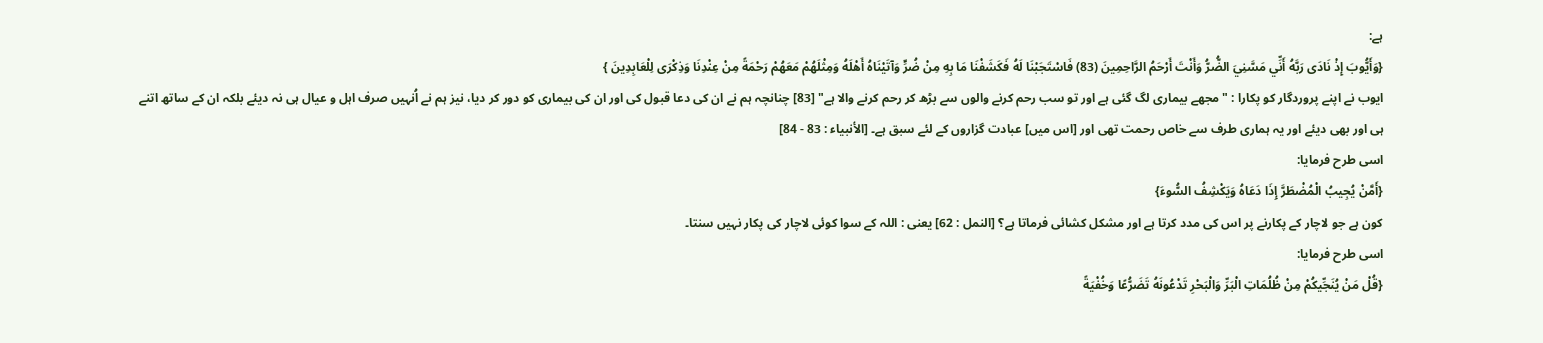ہے:
{وَأَيُّوبَ إِذْ نَادَى رَبَّهُ أَنِّي مَسَّنِيَ الضُّرُّ وَأَنْتَ أَرْحَمُ الرَّاحِمِينَ (83) فَاسْتَجَبْنَا لَهُ فَكَشَفْنَا مَا بِهِ مِنْ ضُرٍّ وَآتَيْنَاهُ أَهْلَهُ وَمِثْلَهُمْ مَعَهُمْ رَحْمَةً مِنْ عِنْدِنَا وَذِكْرَى لِلْعَابِدِينَ }
ایوب نے اپنے پروردگار کو پکارا : "مجھے بیماری لگ گئی ہے اور تو سب رحم کرنے والوں سے بڑھ کر رحم کرنے والا ہے" [83] چنانچہ ہم نے ان کی دعا قبول کی اور ان کی بیماری کو دور کر دیا، نیز ہم نے اُنہیں صرف اہل و عیال ہی نہ دیئے بلکہ ان کے ساتھ اتنے ہی اور بھی دیئے اور یہ ہماری طرف سے خاص رحمت تھی اور [اس میں] عبادت گزاروں کے لئے سبق ہے۔ [الأنبياء : 83 - 84]
اسی طرح فرمایا:
{أَمَّنْ يُجِيبُ الْمُضْطَرَّ إِذَا دَعَاهُ وَيَكْشِفُ السُّوءَ}
کون ہے جو لاچار کے پکارنے پر اس کی مدد کرتا ہے اور مشکل کشائی فرماتا ہے؟ [النمل : 62] یعنی : اللہ کے سوا کوئی لاچار کی پکار نہیں سنتا۔
اسی طرح فرمایا:
{قُلْ مَنْ يُنَجِّيكُمْ مِنْ ظُلُمَاتِ الْبَرِّ وَالْبَحْرِ تَدْعُونَهُ تَضَرُّعًا وَخُفْيَةً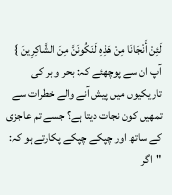لَئِنْ أَنْجَانَا مِنْ هَذِهِ لَنَكُونَنَّ مِنَ الشَّاكِرِينَ }
آپ ان سے پوچھئے کہ: بحر و بر کی تاریکیوں میں پیش آنے والے خطرات سے تمھیں کون نجات دیتا ہے؟ جسے تم عاجزی کے ساتھ اور چپکے چپکے پکارتے ہو کہ: "اگر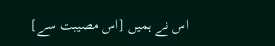اس نے ہمیں [اس مصیبت سے]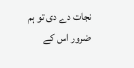نجات دے دی تو ہم ضرور اس کے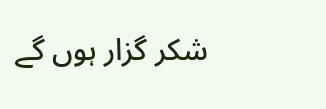شکر گزار ہوں گے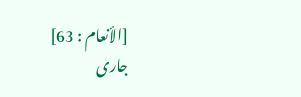[الأنعام : 63]
جاری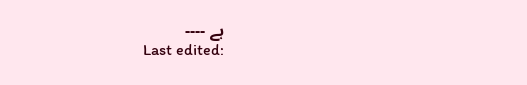ہے ----
Last edited: